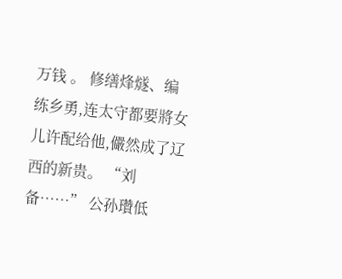万钱 。 修缮烽燧、编练乡勇,连太守都要將女儿许配给他,儼然成了辽西的新贵。 “刘备……” 公孙瓚低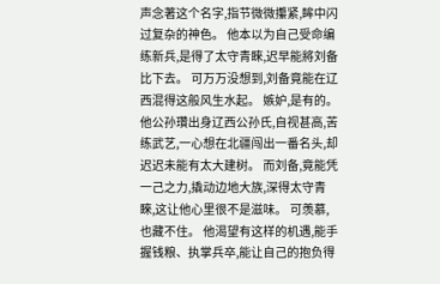声念著这个名字,指节微微攥紧,眸中闪过复杂的神色。 他本以为自己受命编练新兵,是得了太守青睞,迟早能將刘备比下去。 可万万没想到,刘备竟能在辽西混得这般风生水起。 嫉妒,是有的。 他公孙瓚出身辽西公孙氏,自视甚高,苦练武艺,一心想在北疆闯出一番名头,却迟迟未能有太大建树。 而刘备,竟能凭一己之力,撬动边地大族,深得太守青睞,这让他心里很不是滋味。 可羡慕,也藏不住。 他渴望有这样的机遇,能手握钱粮、执掌兵卒,能让自己的抱负得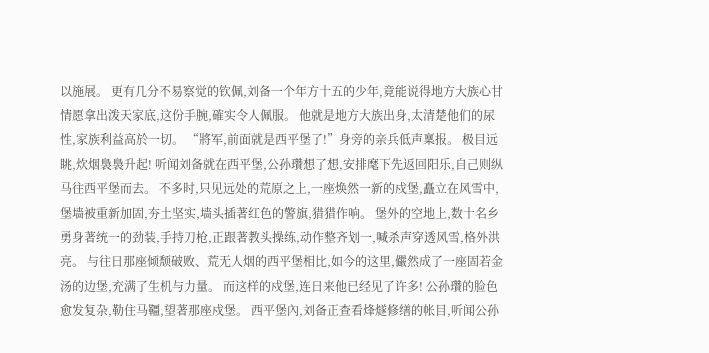以施展。 更有几分不易察觉的钦佩,刘备一个年方十五的少年,竟能说得地方大族心甘情愿拿出泼天家底,这份手腕,確实令人佩服。 他就是地方大族出身,太清楚他们的尿性,家族利益高於一切。 “將军,前面就是西平堡了!”身旁的亲兵低声稟报。 极目远眺,炊烟裊裊升起! 听闻刘备就在西平堡,公孙瓚想了想,安排麾下先返回阳乐,自己则纵马往西平堡而去。 不多时,只见远处的荒原之上,一座焕然一新的戍堡,矗立在风雪中,堡墙被重新加固,夯土坚实,墙头插著红色的警旗,猎猎作响。 堡外的空地上,数十名乡勇身著统一的劲装,手持刀枪,正跟著教头操练,动作整齐划一,喊杀声穿透风雪,格外洪亮。 与往日那座倾颓破败、荒无人烟的西平堡相比,如今的这里,儼然成了一座固若金汤的边堡,充满了生机与力量。 而这样的戍堡,连日来他已经见了许多! 公孙瓚的脸色愈发复杂,勒住马韁,望著那座戍堡。 西平堡內,刘备正查看烽燧修缮的帐目,听闻公孙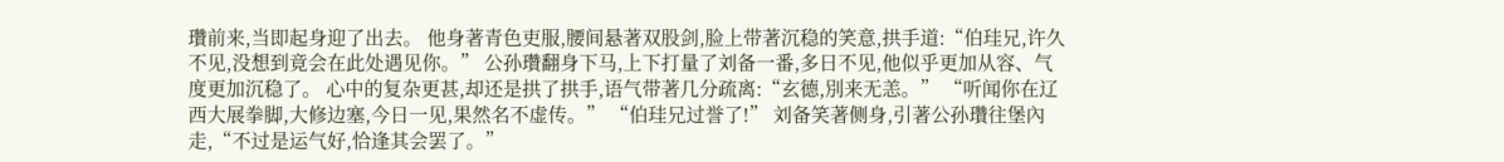瓚前来,当即起身迎了出去。 他身著青色吏服,腰间悬著双股剑,脸上带著沉稳的笑意,拱手道:“伯珪兄,许久不见,没想到竟会在此处遇见你。” 公孙瓚翻身下马,上下打量了刘备一番,多日不见,他似乎更加从容、气度更加沉稳了。 心中的复杂更甚,却还是拱了拱手,语气带著几分疏离:“玄德,別来无恙。” “听闻你在辽西大展拳脚,大修边塞,今日一见,果然名不虚传。” “伯珪兄过誉了!” 刘备笑著侧身,引著公孙瓚往堡內走,“不过是运气好,恰逢其会罢了。”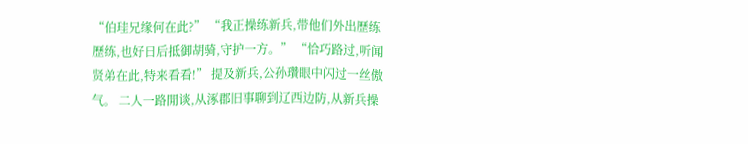“伯珪兄缘何在此?” “我正操练新兵,带他们外出歷练歷练,也好日后抵御胡骑,守护一方。” “恰巧路过,听闻贤弟在此,特来看看!” 提及新兵,公孙瓚眼中闪过一丝傲气。 二人一路閒谈,从涿郡旧事聊到辽西边防,从新兵操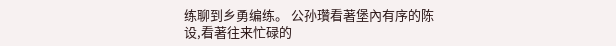练聊到乡勇编练。 公孙瓚看著堡內有序的陈设,看著往来忙碌的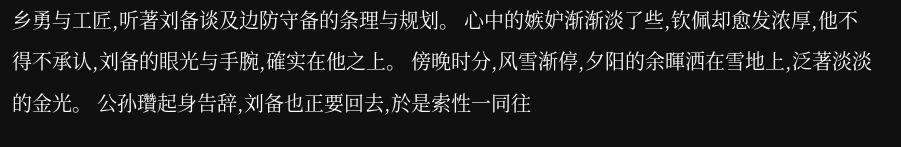乡勇与工匠,听著刘备谈及边防守备的条理与规划。 心中的嫉妒渐渐淡了些,钦佩却愈发浓厚,他不得不承认,刘备的眼光与手腕,確实在他之上。 傍晚时分,风雪渐停,夕阳的余暉洒在雪地上,泛著淡淡的金光。 公孙瓚起身告辞,刘备也正要回去,於是索性一同往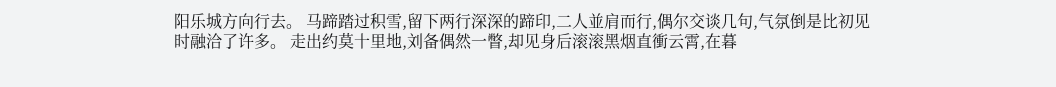阳乐城方向行去。 马蹄踏过积雪,留下两行深深的蹄印,二人並肩而行,偶尔交谈几句,气氛倒是比初见时融洽了许多。 走出约莫十里地,刘备偶然一瞥,却见身后滚滚黑烟直衝云霄,在暮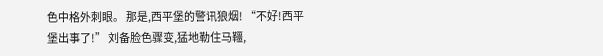色中格外刺眼。 那是,西平堡的警讯狼烟! “不好!西平堡出事了!” 刘备脸色骤变,猛地勒住马韁,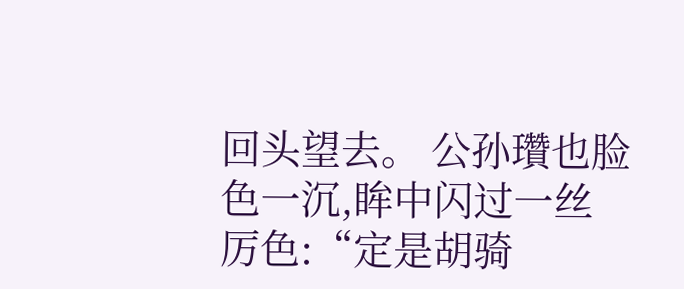回头望去。 公孙瓚也脸色一沉,眸中闪过一丝厉色:“定是胡骑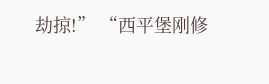劫掠!” “西平堡刚修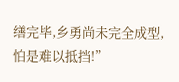缮完毕,乡勇尚未完全成型,怕是难以抵挡!”